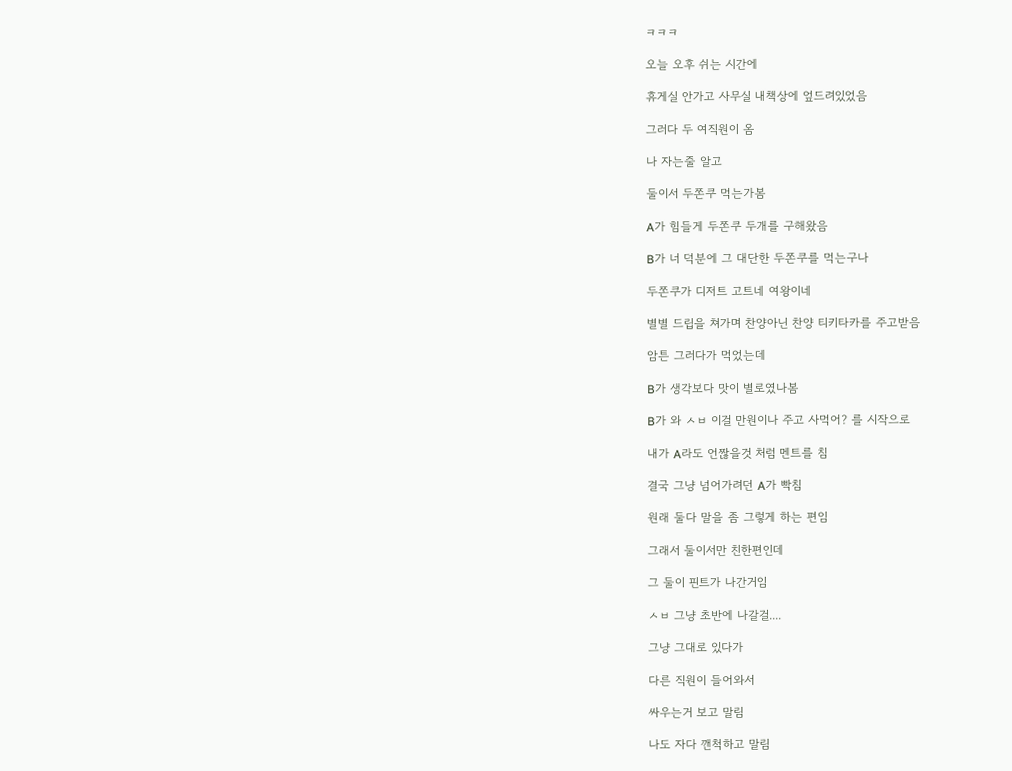ㅋㅋㅋ

오늘 오후 쉬는 시간에

휴게실 안가고 사무실 내책상에 엎드려있었음

그러다 두 여직원이 옴

나 자는줄 알고

둘이서 두쫀쿠 먹는가봄

A가 힘들게 두쫀쿠 두개를 구해왔음

B가 너 덕분에 그 대단한 두쫀쿠를 먹는구나

두쫀쿠가 디저트 고트네 여왕이네

별별 드립을 쳐가며 찬양아닌 찬양 티키타카를 주고받음

암튼 그러다가 먹었는데

B가 생각보다 맛이 별로였나봄

B가 와 ㅅㅂ 이걸 만원이나 주고 사먹어? 를 시작으로

내가 A라도 언짢을것 처럼 멘트를 침

결국 그냥 넘어가려던 A가 빡침

원래 둘다 말을 좀 그렇게 하는 편임

그래서 둘이서만 친한편인데

그 둘이 핀트가 나간거임

ㅅㅂ 그냥 초반에 나갈걸....

그냥 그대로 있다가

다른 직원이 들어와서

싸우는거 보고 말림

나도 자다 깬척하고 말림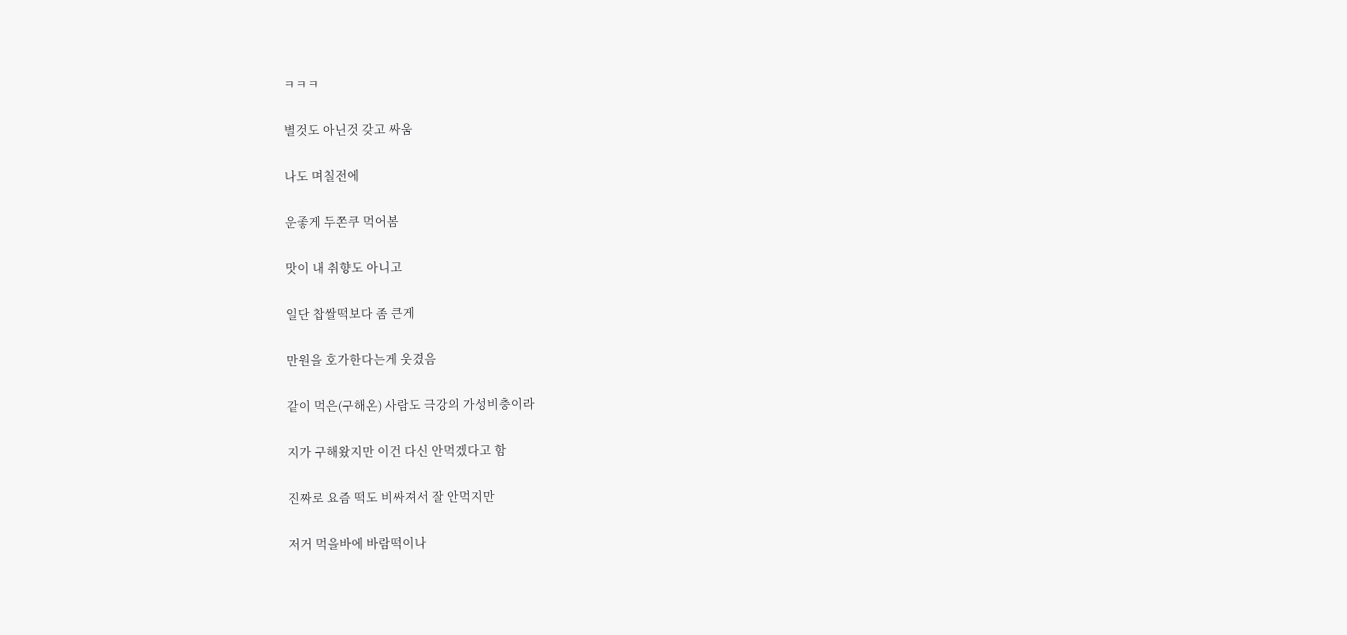ㅋㅋㅋ

별것도 아닌것 갖고 싸움

나도 며칠전에

운좋게 두쫀쿠 먹어봄

맛이 내 취향도 아니고

일단 찹쌀떡보다 좀 큰게

만원을 호가한다는게 웃겼음

같이 먹은(구해온) 사람도 극강의 가성비충이라

지가 구해왔지만 이건 다신 안먹겠다고 함

진짜로 요즘 떡도 비싸져서 잘 안먹지만

저거 먹을바에 바람떡이나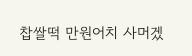찹쌀떡 만원어치 사머겠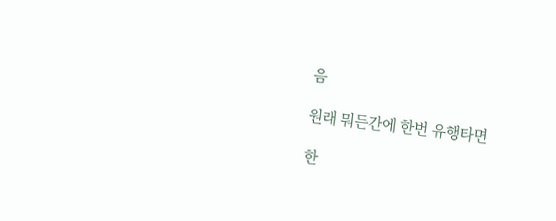음

원래 뭐든간에 한번 유행타면

한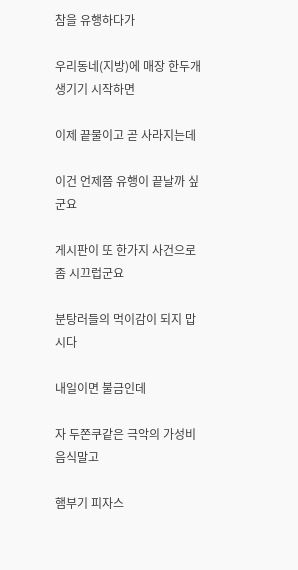참을 유행하다가

우리동네(지방)에 매장 한두개 생기기 시작하면

이제 끝물이고 곧 사라지는데

이건 언제쯤 유행이 끝날까 싶군요

게시판이 또 한가지 사건으로 좀 시끄럽군요

분탕러들의 먹이감이 되지 맙시다

내일이면 불금인데

자 두쫀쿠같은 극악의 가성비 음식말고

햄부기 피자스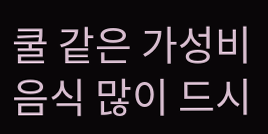쿨 같은 가성비 음식 많이 드시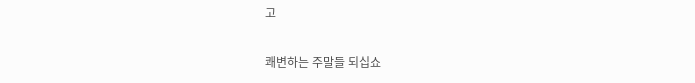고

쾌변하는 주말들 되십쇼